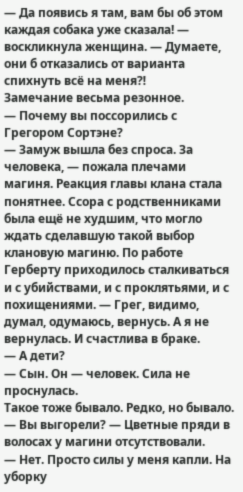— Да появись я там, вам бы об этом каждая собака уже сказала! — воскликнула женщина. — Думаете, они б отказались от варианта спихнуть всё на меня⁈
Замечание весьма резонное.
— Почему вы поссорились с Грегором Сортэне?
— Замуж вышла без спроса. За человека, — пожала плечами магиня. Реакция главы клана стала понятнее. Ссора с родственниками была ещё не худшим, что могло ждать сделавшую такой выбор клановую магиню. По работе Герберту приходилось сталкиваться и с убийствами, и с проклятьями, и с похищениями. — Грег, видимо, думал, одумаюсь, вернусь. А я не вернулась. И счастлива в браке.
— А дети?
— Сын. Он — человек. Сила не проснулась.
Такое тоже бывало. Редко, но бывало.
— Вы выгорели? — Цветные пряди в волосах у магини отсутствовали.
— Нет. Просто силы у меня капли. На уборку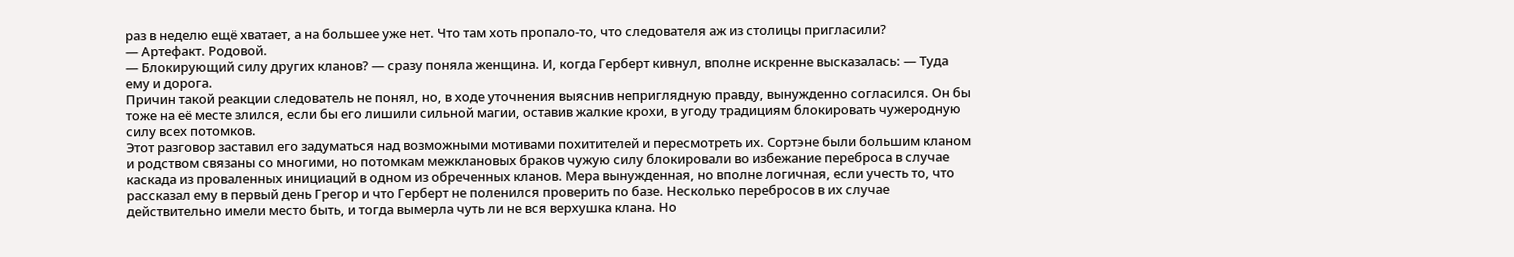раз в неделю ещё хватает, а на большее уже нет. Что там хоть пропало-то, что следователя аж из столицы пригласили?
— Артефакт. Родовой.
— Блокирующий силу других кланов? — сразу поняла женщина. И, когда Герберт кивнул, вполне искренне высказалась: — Туда ему и дорога.
Причин такой реакции следователь не понял, но, в ходе уточнения выяснив неприглядную правду, вынужденно согласился. Он бы тоже на её месте злился, если бы его лишили сильной магии, оставив жалкие крохи, в угоду традициям блокировать чужеродную силу всех потомков.
Этот разговор заставил его задуматься над возможными мотивами похитителей и пересмотреть их. Сортэне были большим кланом и родством связаны со многими, но потомкам межклановых браков чужую силу блокировали во избежание переброса в случае каскада из проваленных инициаций в одном из обреченных кланов. Мера вынужденная, но вполне логичная, если учесть то, что рассказал ему в первый день Грегор и что Герберт не поленился проверить по базе. Несколько перебросов в их случае действительно имели место быть, и тогда вымерла чуть ли не вся верхушка клана. Но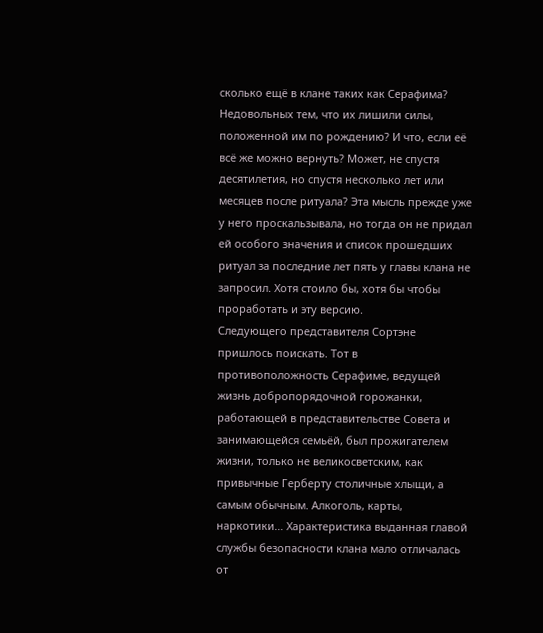сколько ещё в клане таких как Серафима? Недовольных тем, что их лишили силы, положенной им по рождению? И что, если её всё же можно вернуть? Может, не спустя десятилетия, но спустя несколько лет или месяцев после ритуала? Эта мысль прежде уже у него проскальзывала, но тогда он не придал ей особого значения и список прошедших ритуал за последние лет пять у главы клана не запросил. Хотя стоило бы, хотя бы чтобы проработать и эту версию.
Следующего представителя Сортэне пришлось поискать. Тот в противоположность Серафиме, ведущей жизнь добропорядочной горожанки, работающей в представительстве Совета и занимающейся семьёй, был прожигателем жизни, только не великосветским, как привычные Герберту столичные хлыщи, а самым обычным. Алкоголь, карты, наркотики… Характеристика выданная главой службы безопасности клана мало отличалась от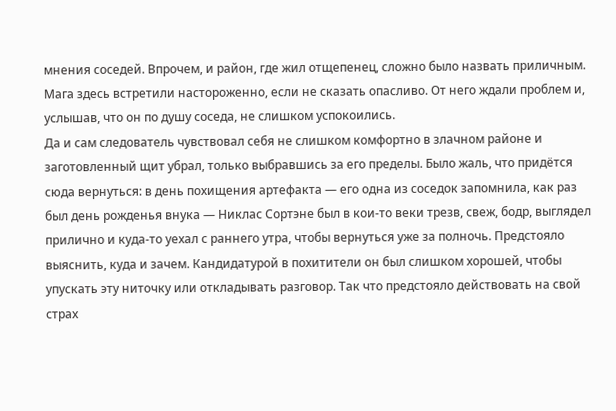мнения соседей. Впрочем, и район, где жил отщепенец, сложно было назвать приличным. Мага здесь встретили настороженно, если не сказать опасливо. От него ждали проблем и, услышав, что он по душу соседа, не слишком успокоились.
Да и сам следователь чувствовал себя не слишком комфортно в злачном районе и заготовленный щит убрал, только выбравшись за его пределы. Было жаль, что придётся сюда вернуться: в день похищения артефакта — его одна из соседок запомнила, как раз был день рожденья внука — Никлас Сортэне был в кои-то веки трезв, свеж, бодр, выглядел прилично и куда-то уехал с раннего утра, чтобы вернуться уже за полночь. Предстояло выяснить, куда и зачем. Кандидатурой в похитители он был слишком хорошей, чтобы упускать эту ниточку или откладывать разговор. Так что предстояло действовать на свой страх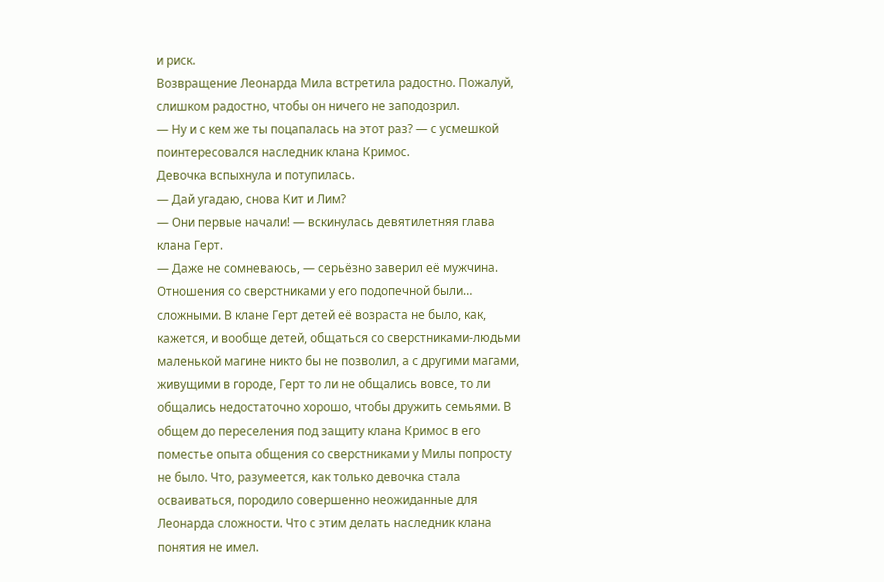и риск.
Возвращение Леонарда Мила встретила радостно. Пожалуй, слишком радостно, чтобы он ничего не заподозрил.
— Ну и с кем же ты поцапалась на этот раз? — с усмешкой поинтересовался наследник клана Кримос.
Девочка вспыхнула и потупилась.
— Дай угадаю, снова Кит и Лим?
— Они первые начали! — вскинулась девятилетняя глава клана Герт.
— Даже не сомневаюсь, — серьёзно заверил её мужчина.
Отношения со сверстниками у его подопечной были… сложными. В клане Герт детей её возраста не было, как, кажется, и вообще детей, общаться со сверстниками-людьми маленькой магине никто бы не позволил, а с другими магами, живущими в городе, Герт то ли не общались вовсе, то ли общались недостаточно хорошо, чтобы дружить семьями. В общем до переселения под защиту клана Кримос в его поместье опыта общения со сверстниками у Милы попросту не было. Что, разумеется, как только девочка стала осваиваться, породило совершенно неожиданные для Леонарда сложности. Что с этим делать наследник клана понятия не имел.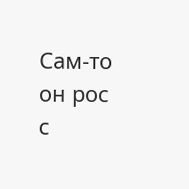Сам-то он рос с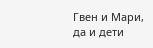Гвен и Мари, да и дети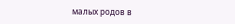малых родов в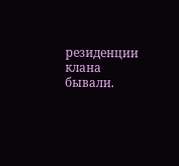резиденции клана бывали.